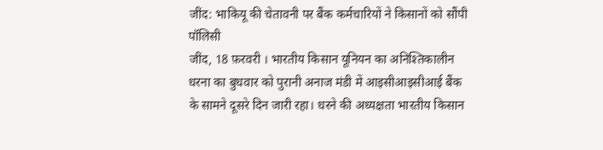जींद: भाकियू की चेतावनी पर बैंक कर्मचारियों ने किसानों को सौंपी पॉलिसी
जींद, 18 फ़रवरी । भारतीय किसान यूनियन का अनिश्तिकालीन धरना का बुधवार को पुरानी अनाज मंडी में आइसीआइसीआई बैंक के सामने दूसरे दिन जारी रहा। धरने की अध्यक्षता भारतीय किसान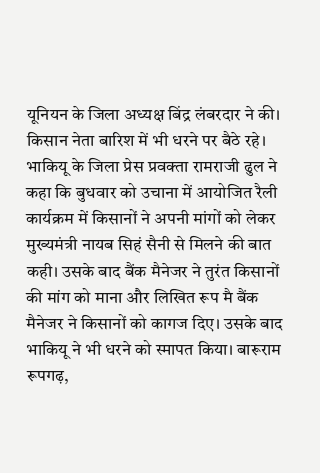यूनियन के जिला अध्यक्ष बिंद्र लंबरदार ने की। किसान नेता बारिश में भी धरने पर बैठे रहे।
भाकियू के जिला प्रेस प्रवक्ता रामराजी ढुल ने कहा कि बुधवार को उचाना में आयोजित रैली कार्यक्रम में किसानों ने अपनी मांगों को लेकर मुख्यमंत्री नायब सिहं सैनी से मिलने की बात कही। उसके बाद बैंक मैनेजर ने तुरंत किसानों की मांग को माना और लिखित रूप मै बैंक मैनेजर ने किसानों को कागज दिए। उसके बाद भाकियू ने भी धरने को स्मापत किया। बारूराम रूपगढ़,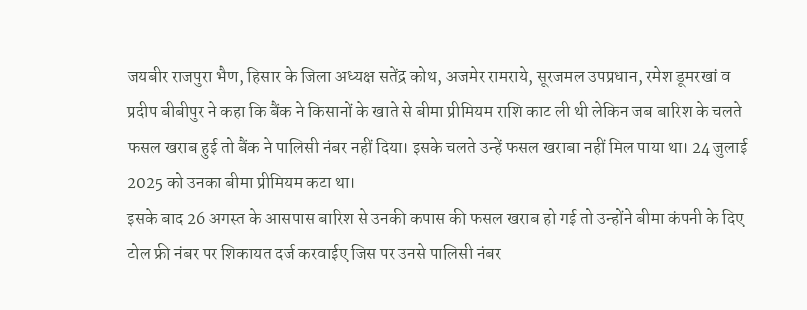जयबीर राजपुरा भैण, हिसार के जिला अध्यक्ष सतेंद्र कोथ, अजमेर रामराये, सूरजमल उपप्रधान, रमेश डूमरखां व प्रदीप बीबीपुर ने कहा कि बैंक ने किसानों के खाते से बीमा प्रीमियम राशि काट ली थी लेकिन जब बारिश के चलते फसल खराब हुई तो बैंक ने पालिसी नंबर नहीं दिया। इसके चलते उन्हें फसल खराबा नहीं मिल पाया था। 24 जुलाई 2025 को उनका बीमा प्रीमियम कटा था।
इसके बाद 26 अगस्त के आसपास बारिश से उनकी कपास की फसल खराब हो गई तो उन्होंने बीमा कंपनी के दिए टोल फ्री नंबर पर शिकायत दर्ज करवाईए जिस पर उनसे पालिसी नंबर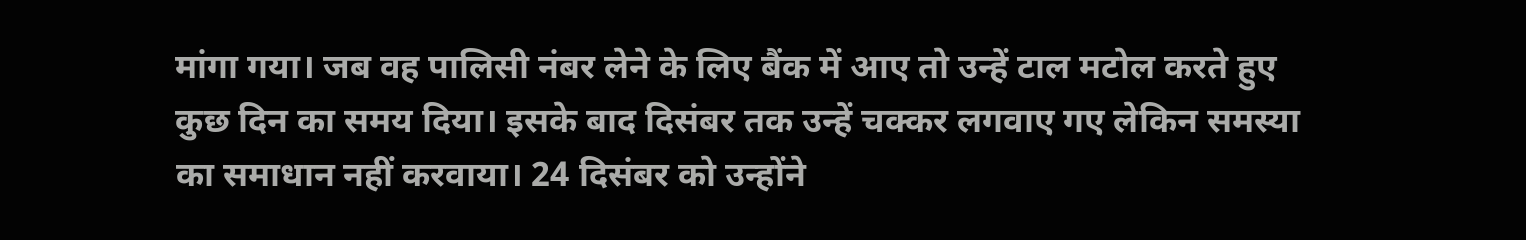मांगा गया। जब वह पालिसी नंबर लेने के लिए बैंक में आए तो उन्हें टाल मटोल करते हुए कुछ दिन का समय दिया। इसके बाद दिसंबर तक उन्हें चक्कर लगवाए गए लेकिन समस्या का समाधान नहीं करवाया। 24 दिसंबर को उन्होंने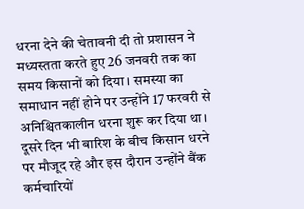धरना देने की चेतावनी दी तो प्रशासन ने मध्यस्तता करते हुए 26 जनवरी तक का समय किसानों को दिया। समस्या का समाधान नहीं होने पर उन्होंने 17 फरवरी से अनिश्चितकालीन धरना शुरू कर दिया था। दूसरे दिन भी बारिश के बीच किसान धरने पर मौजूद रहे और इस दौरान उन्होंने बैंक कर्मचारियों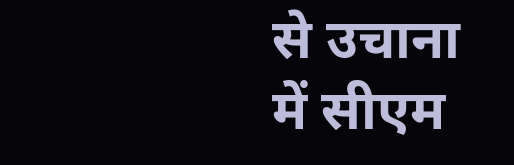से उचाना में सीएम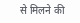से मिलने की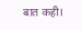बात कही।